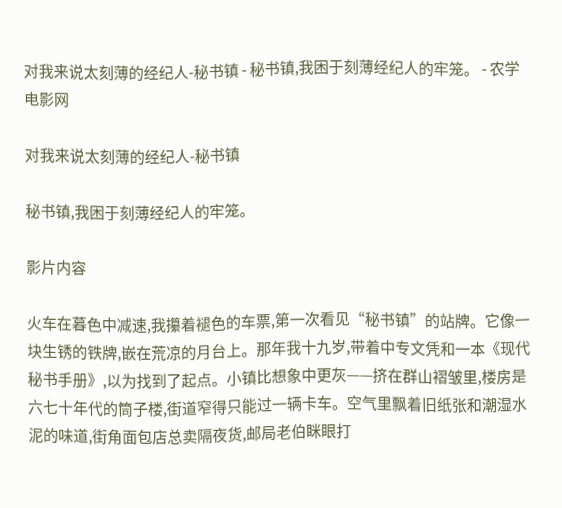对我来说太刻薄的经纪人-秘书镇 - 秘书镇,我困于刻薄经纪人的牢笼。 - 农学电影网

对我来说太刻薄的经纪人-秘书镇

秘书镇,我困于刻薄经纪人的牢笼。

影片内容

火车在暮色中减速,我攥着褪色的车票,第一次看见“秘书镇”的站牌。它像一块生锈的铁牌,嵌在荒凉的月台上。那年我十九岁,带着中专文凭和一本《现代秘书手册》,以为找到了起点。小镇比想象中更灰——挤在群山褶皱里,楼房是六七十年代的筒子楼,街道窄得只能过一辆卡车。空气里飘着旧纸张和潮湿水泥的味道,街角面包店总卖隔夜货,邮局老伯眯眼打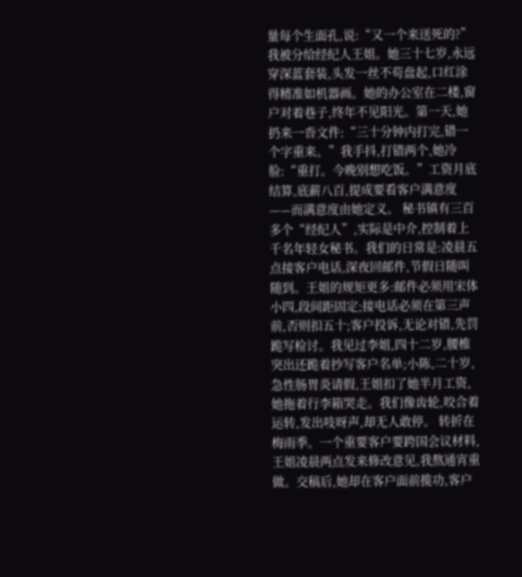量每个生面孔,说:“又一个来送死的?” 我被分给经纪人王姐。她三十七岁,永远穿深蓝套装,头发一丝不苟盘起,口红涂得精准如机器画。她的办公室在二楼,窗户对着巷子,终年不见阳光。第一天,她扔来一沓文件:“三十分钟内打完,错一个字重来。”我手抖,打错两个,她冷脸:“重打。今晚别想吃饭。”工资月底结算,底薪八百,提成要看客户满意度——而满意度由她定义。 秘书镇有三百多个“经纪人”,实际是中介,控制着上千名年轻女秘书。我们的日常是:凌晨五点接客户电话,深夜回邮件,节假日随叫随到。王姐的规矩更多:邮件必须用宋体小四,段间距固定;接电话必须在第三声前,否则扣五十;客户投诉,无论对错,先罚跪写检讨。我见过李姐,四十二岁,腰椎突出还跪着抄写客户名单;小陈,二十岁,急性肠胃炎请假,王姐扣了她半月工资,她拖着行李箱哭走。我们像齿轮,咬合着运转,发出吱呀声,却无人敢停。 转折在梅雨季。一个重要客户要跨国会议材料,王姐凌晨两点发来修改意见,我熬通宵重做。交稿后,她却在客户面前揽功,客户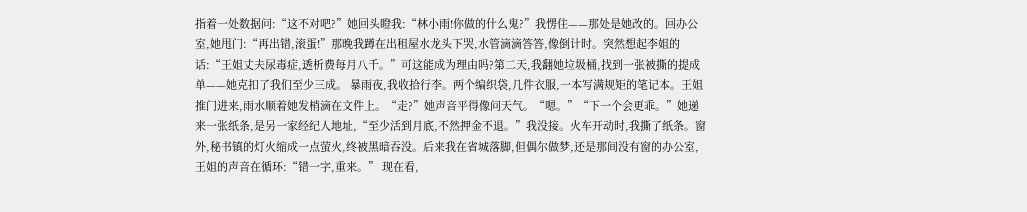指着一处数据问:“这不对吧?”她回头瞪我:“林小雨!你做的什么鬼?”我愣住——那处是她改的。回办公室,她甩门:“再出错,滚蛋!”那晚我蹲在出租屋水龙头下哭,水管滴滴答答,像倒计时。突然想起李姐的话:“王姐丈夫尿毒症,透析费每月八千。”可这能成为理由吗?第二天,我翻她垃圾桶,找到一张被撕的提成单——她克扣了我们至少三成。 暴雨夜,我收拾行李。两个编织袋,几件衣服,一本写满规矩的笔记本。王姐推门进来,雨水顺着她发梢滴在文件上。“走?”她声音平得像问天气。“嗯。”“下一个会更乖。”她递来一张纸条,是另一家经纪人地址,“至少活到月底,不然押金不退。”我没接。火车开动时,我撕了纸条。窗外,秘书镇的灯火缩成一点萤火,终被黑暗吞没。后来我在省城落脚,但偶尔做梦,还是那间没有窗的办公室,王姐的声音在循环:“错一字,重来。” 现在看,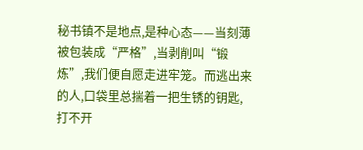秘书镇不是地点,是种心态——当刻薄被包装成“严格”,当剥削叫“锻炼”,我们便自愿走进牢笼。而逃出来的人,口袋里总揣着一把生锈的钥匙,打不开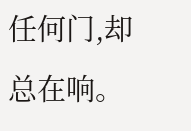任何门,却总在响。